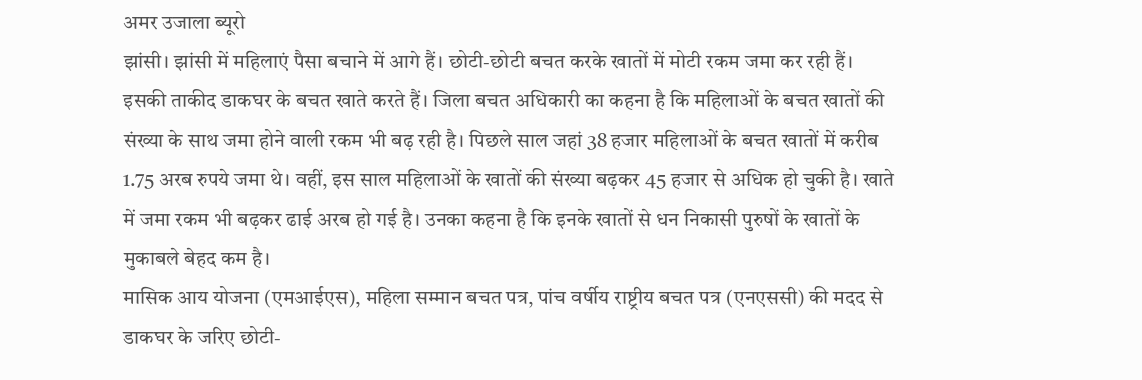अमर उजाला ब्यूरो
झांसी। झांसी में महिलाएं पैसा बचाने में आगे हैं। छोटी-छोटी बचत करके खातों में मोटी रकम जमा कर रही हैं। इसकी ताकीद डाकघर के बचत खाते करते हैं। जिला बचत अधिकारी का कहना है कि महिलाओं के बचत खातों की संख्या के साथ जमा होने वाली रकम भी बढ़ रही है। पिछले साल जहां 38 हजार महिलाओं के बचत खातों में करीब 1.75 अरब रुपये जमा थे। वहीं, इस साल महिलाओं के खातों की संख्या बढ़कर 45 हजार से अधिक हो चुकी है। खाते में जमा रकम भी बढ़कर ढाई अरब हो गई है। उनका कहना है कि इनके खातों से धन निकासी पुरुषों के खातों के मुकाबले बेहद कम है।
मासिक आय योजना (एमआईएस), महिला सम्मान बचत पत्र, पांच वर्षीय राष्ट्रीय बचत पत्र (एनएससी) की मदद से डाकघर के जरिए छोटी-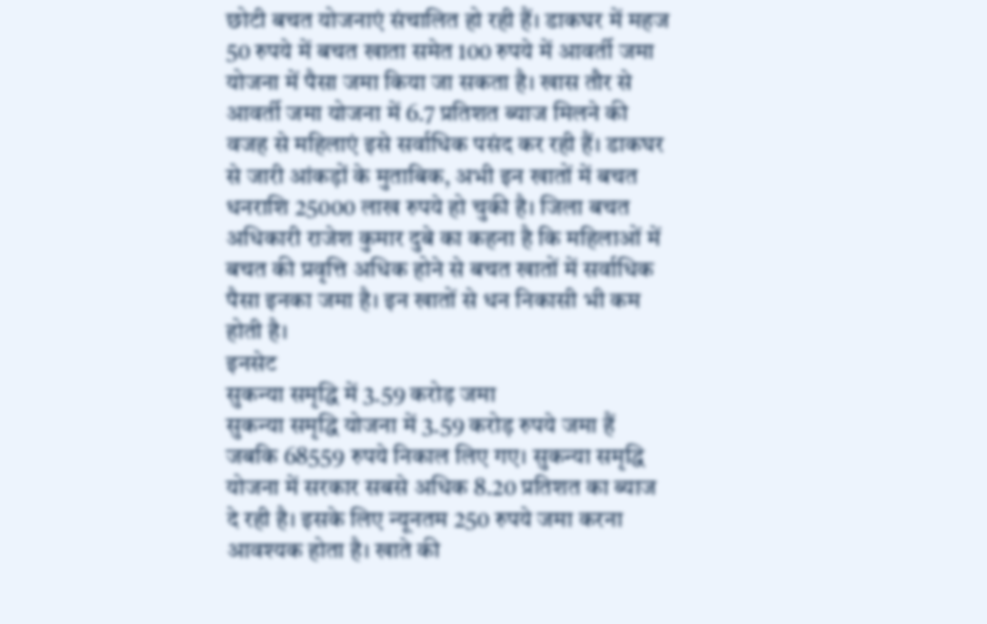छोटी बचत योजनाएं संचालित हो रही हैं। डाकघर में महज 50 रुपये में बचत खाता समेत 100 रुपये में आवर्ती जमा योजना में पैसा जमा किया जा सकता है। खास तौर से आवर्ती जमा योजना में 6.7 प्रतिशत ब्याज मिलने की वजह से महिलाएं इसे सर्वाधिक पसंद कर रही हैं। डाकघर से जारी आंकड़ों के मुताबिक, अभी इन खातों में बचत धनराशि 25000 लाख रुपये हो चुकी है। जिला बचत अधिकारी राजेश कुमार दुबे का कहना है कि महिलाओं में बचत की प्रवृत्ति अधिक होने से बचत खातों में सर्वाधिक पैसा इनका जमा है। इन खातों से धन निकासी भी कम होती है।
इनसेट
सुकन्या समृद्धि में 3.59 करोड़ जमा
सुकन्या समृद्धि योजना में 3.59 करोड़ रुपये जमा हैं जबकि 68559 रुपये निकाल लिए गए। सुकन्या समृद्धि योजना में सरकार सबसे अधिक 8.20 प्रतिशत का ब्याज दे रही है। इसके लिए न्यूनतम 250 रुपये जमा करना आवश्यक होता है। खाते की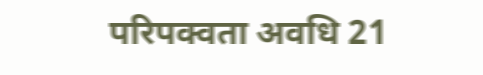परिपक्वता अवधि 21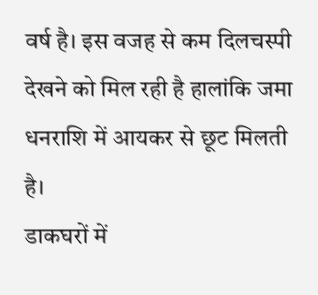वर्ष है। इस वजह से कम दिलचस्पी देखने को मिल रही है हालांकि जमा धनराशि में आयकर से छूट मिलती है।
डाकघरों में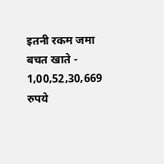इतनी रकम जमा
बचत खाते - 1,00,52,30,669 रुपये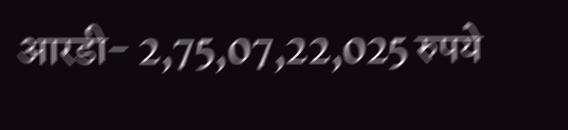आरडी- 2,75,07,22,025 रुपये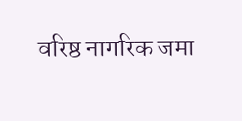वरिष्ठ नागरिक जमा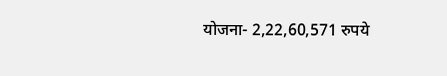योजना- 2,22,60,571 रुपये